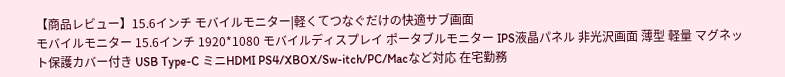【商品レビュー】15.6インチ モバイルモニター|軽くてつなぐだけの快適サブ画面
モバイルモニター 15.6インチ 1920*1080 モバイルディスプレイ ポータブルモニター IPS液晶パネル 非光沢画面 薄型 軽量 マグネット保護カバー付き USB Type-C ミニHDMI PS4/XBOX/Sw-itch/PC/Macなど対応 在宅勤務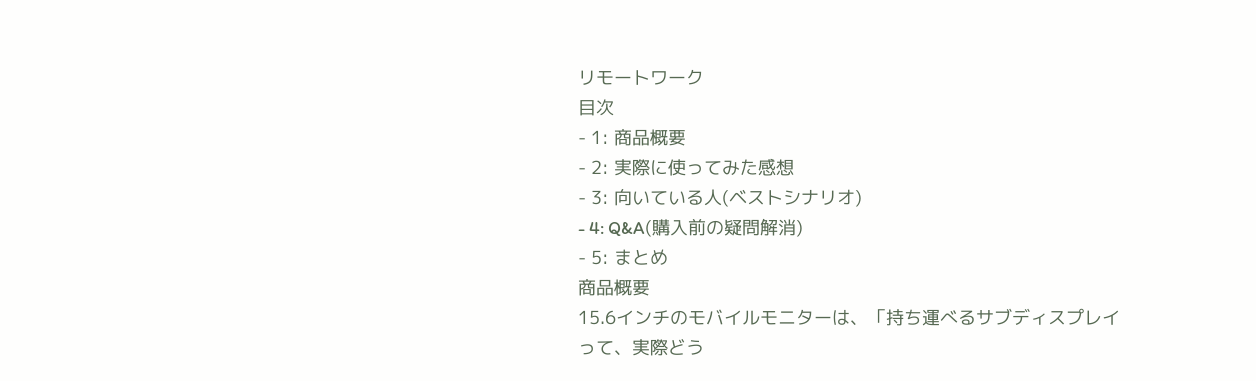リモートワーク
目次
- 1: 商品概要
- 2: 実際に使ってみた感想
- 3: 向いている人(ベストシナリオ)
- 4: Q&A(購入前の疑問解消)
- 5: まとめ
商品概要
15.6インチのモバイルモニターは、「持ち運べるサブディスプレイって、実際どう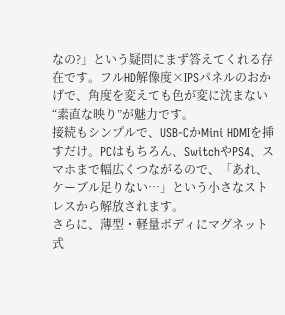なの?」という疑問にまず答えてくれる存在です。フルHD解像度×IPSパネルのおかげで、角度を変えても色が変に沈まない“素直な映り”が魅力です。
接続もシンプルで、USB‑CかMini HDMIを挿すだけ。PCはもちろん、SwitchやPS4、スマホまで幅広くつながるので、「あれ、ケーブル足りない…」という小さなストレスから解放されます。
さらに、薄型・軽量ボディにマグネット式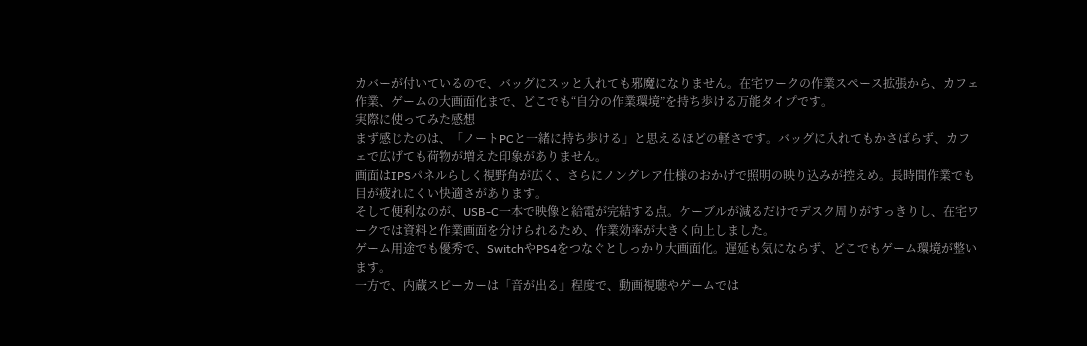カバーが付いているので、バッグにスッと入れても邪魔になりません。在宅ワークの作業スペース拡張から、カフェ作業、ゲームの大画面化まで、どこでも“自分の作業環境”を持ち歩ける万能タイプです。
実際に使ってみた感想
まず感じたのは、「ノートPCと一緒に持ち歩ける」と思えるほどの軽さです。バッグに入れてもかさばらず、カフェで広げても荷物が増えた印象がありません。
画面はIPSパネルらしく視野角が広く、さらにノングレア仕様のおかげで照明の映り込みが控えめ。長時間作業でも目が疲れにくい快適さがあります。
そして便利なのが、USB‑C一本で映像と給電が完結する点。ケーブルが減るだけでデスク周りがすっきりし、在宅ワークでは資料と作業画面を分けられるため、作業効率が大きく向上しました。
ゲーム用途でも優秀で、SwitchやPS4をつなぐとしっかり大画面化。遅延も気にならず、どこでもゲーム環境が整います。
一方で、内蔵スピーカーは「音が出る」程度で、動画視聴やゲームでは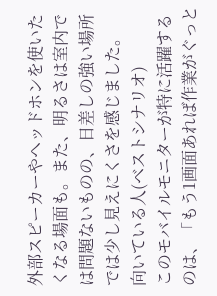外部スピーカーやヘッドホンを使いたくなる場面も。また、明るさは室内では問題ないものの、日差しの強い場所では少し見えにくさを感じました。
向いている人(ベストシナリオ)
このモバイルモニターが特に活躍するのは、「もう1画面あれば作業がぐっと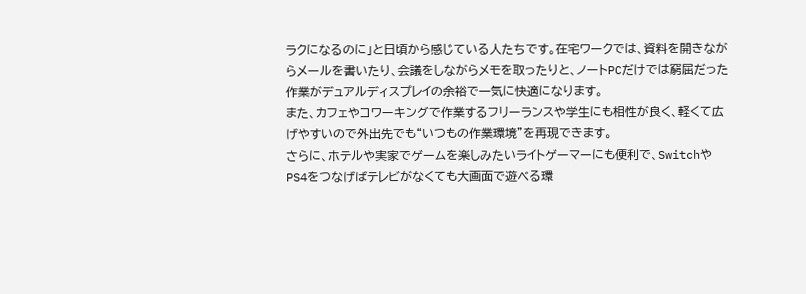ラクになるのに」と日頃から感じている人たちです。在宅ワークでは、資料を開きながらメールを書いたり、会議をしながらメモを取ったりと、ノートPCだけでは窮屈だった作業がデュアルディスプレイの余裕で一気に快適になります。
また、カフェやコワーキングで作業するフリーランスや学生にも相性が良く、軽くて広げやすいので外出先でも“いつもの作業環境”を再現できます。
さらに、ホテルや実家でゲームを楽しみたいライトゲーマーにも便利で、SwitchやPS4をつなげばテレビがなくても大画面で遊べる環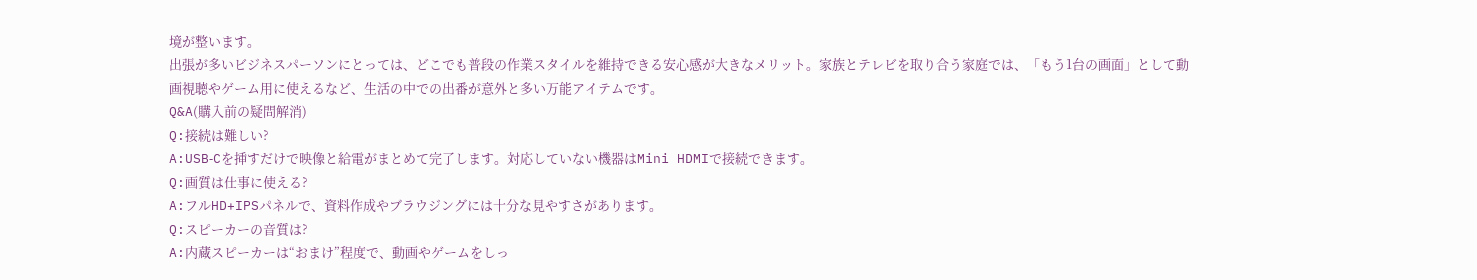境が整います。
出張が多いビジネスパーソンにとっては、どこでも普段の作業スタイルを維持できる安心感が大きなメリット。家族とテレビを取り合う家庭では、「もう1台の画面」として動画視聴やゲーム用に使えるなど、生活の中での出番が意外と多い万能アイテムです。
Q&A(購入前の疑問解消)
Q:接続は難しい?
A:USB‑Cを挿すだけで映像と給電がまとめて完了します。対応していない機器はMini HDMIで接続できます。
Q:画質は仕事に使える?
A:フルHD+IPSパネルで、資料作成やブラウジングには十分な見やすさがあります。
Q:スピーカーの音質は?
A:内蔵スピーカーは“おまけ”程度で、動画やゲームをしっ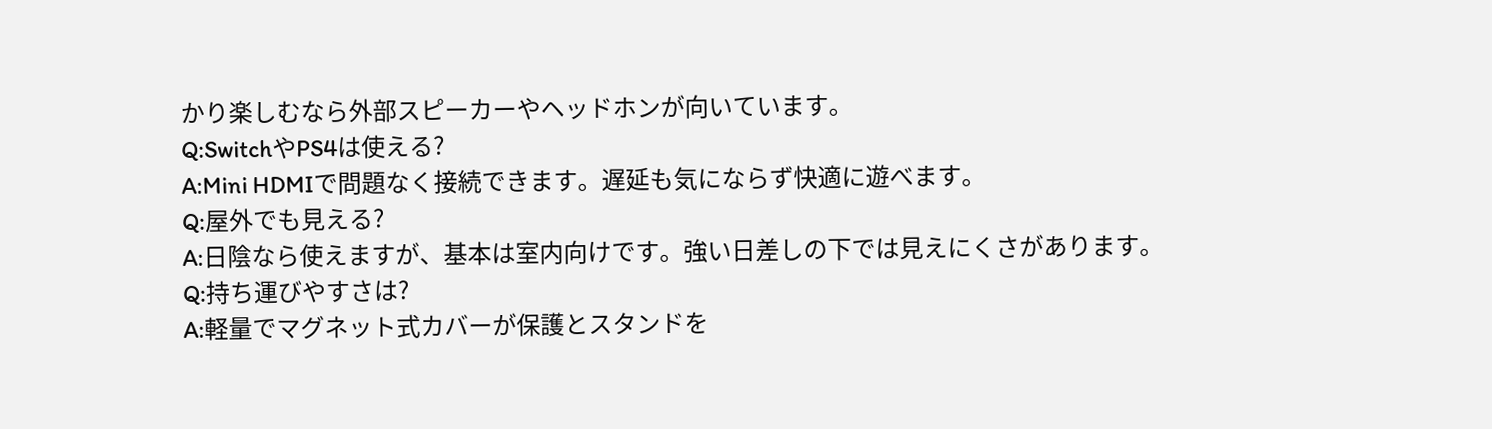かり楽しむなら外部スピーカーやヘッドホンが向いています。
Q:SwitchやPS4は使える?
A:Mini HDMIで問題なく接続できます。遅延も気にならず快適に遊べます。
Q:屋外でも見える?
A:日陰なら使えますが、基本は室内向けです。強い日差しの下では見えにくさがあります。
Q:持ち運びやすさは?
A:軽量でマグネット式カバーが保護とスタンドを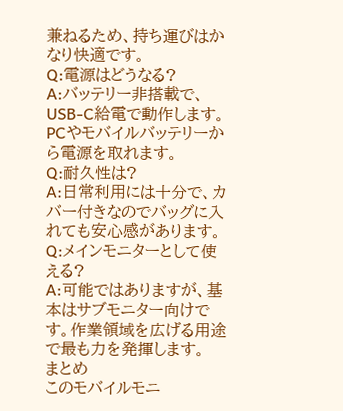兼ねるため、持ち運びはかなり快適です。
Q:電源はどうなる?
A:バッテリー非搭載で、USB‑C給電で動作します。PCやモバイルバッテリーから電源を取れます。
Q:耐久性は?
A:日常利用には十分で、カバー付きなのでバッグに入れても安心感があります。
Q:メインモニターとして使える?
A:可能ではありますが、基本はサブモニター向けです。作業領域を広げる用途で最も力を発揮します。
まとめ
このモバイルモニ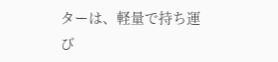ターは、軽量で持ち運び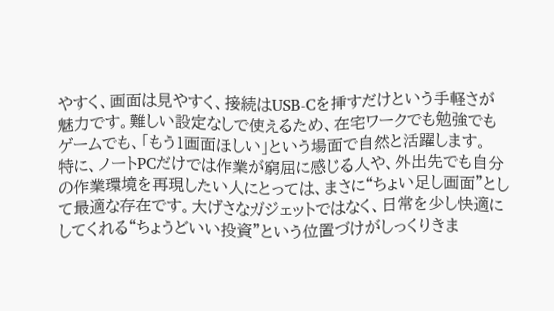やすく、画面は見やすく、接続はUSB‑Cを挿すだけという手軽さが魅力です。難しい設定なしで使えるため、在宅ワークでも勉強でもゲームでも、「もう1画面ほしい」という場面で自然と活躍します。
特に、ノートPCだけでは作業が窮屈に感じる人や、外出先でも自分の作業環境を再現したい人にとっては、まさに“ちょい足し画面”として最適な存在です。大げさなガジェットではなく、日常を少し快適にしてくれる“ちょうどいい投資”という位置づけがしっくりきま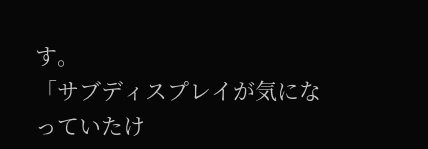す。
「サブディスプレイが気になっていたけ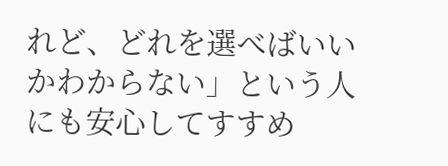れど、どれを選べばいいかわからない」という人にも安心してすすめ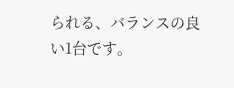られる、バランスの良い1台です。